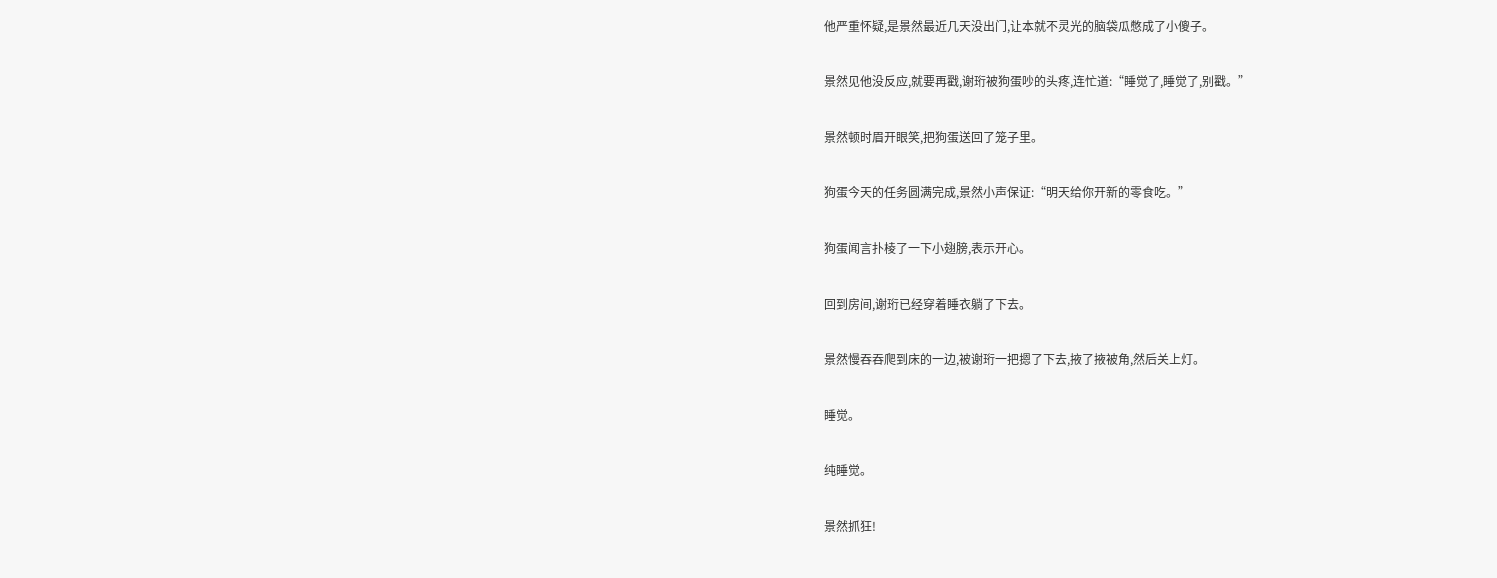他严重怀疑,是景然最近几天没出门,让本就不灵光的脑袋瓜憋成了小傻子。

景然见他没反应,就要再戳,谢珩被狗蛋吵的头疼,连忙道:“睡觉了,睡觉了,别戳。”

景然顿时眉开眼笑,把狗蛋送回了笼子里。

狗蛋今天的任务圆满完成,景然小声保证:“明天给你开新的零食吃。”

狗蛋闻言扑棱了一下小翅膀,表示开心。

回到房间,谢珩已经穿着睡衣躺了下去。

景然慢吞吞爬到床的一边,被谢珩一把摁了下去,掖了掖被角,然后关上灯。

睡觉。

纯睡觉。

景然抓狂!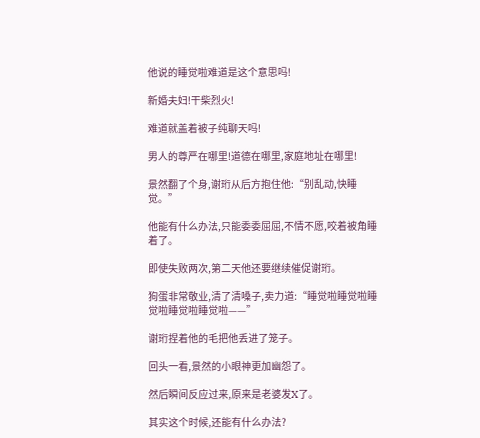他说的睡觉啦难道是这个意思吗!

新婚夫妇!干柴烈火!

难道就盖着被子纯聊天吗!

男人的尊严在哪里!道德在哪里,家庭地址在哪里!

景然翻了个身,谢珩从后方抱住他:“别乱动,快睡觉。”

他能有什么办法,只能委委屈屈,不情不愿,咬着被角睡着了。

即使失败两次,第二天他还要继续催促谢珩。

狗蛋非常敬业,清了清嗓子,卖力道:“睡觉啦睡觉啦睡觉啦睡觉啦睡觉啦——”

谢珩捏着他的毛把他丢进了笼子。

回头一看,景然的小眼神更加幽怨了。

然后瞬间反应过来,原来是老婆发X了。

其实这个时候,还能有什么办法?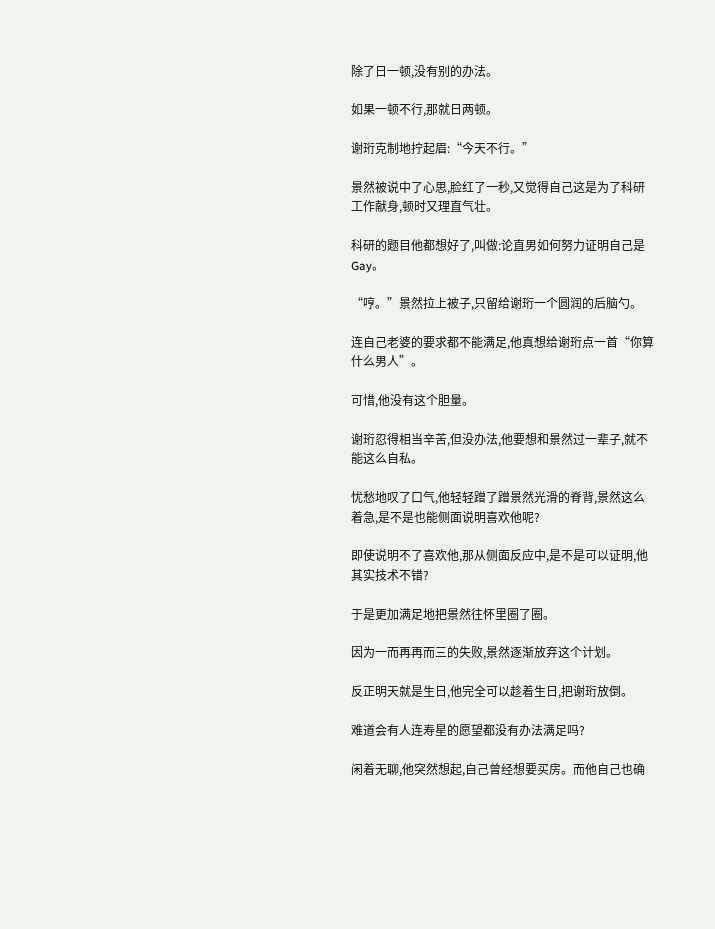除了日一顿,没有别的办法。

如果一顿不行,那就日两顿。

谢珩克制地拧起眉:“今天不行。”

景然被说中了心思,脸红了一秒,又觉得自己这是为了科研工作献身,顿时又理直气壮。

科研的题目他都想好了,叫做:论直男如何努力证明自己是Gay。

“哼。”景然拉上被子,只留给谢珩一个圆润的后脑勺。

连自己老婆的要求都不能满足,他真想给谢珩点一首“你算什么男人”。

可惜,他没有这个胆量。

谢珩忍得相当辛苦,但没办法,他要想和景然过一辈子,就不能这么自私。

忧愁地叹了口气,他轻轻蹭了蹭景然光滑的脊背,景然这么着急,是不是也能侧面说明喜欢他呢?

即使说明不了喜欢他,那从侧面反应中,是不是可以证明,他其实技术不错?

于是更加满足地把景然往怀里圈了圈。

因为一而再再而三的失败,景然逐渐放弃这个计划。

反正明天就是生日,他完全可以趁着生日,把谢珩放倒。

难道会有人连寿星的愿望都没有办法满足吗?

闲着无聊,他突然想起,自己曾经想要买房。而他自己也确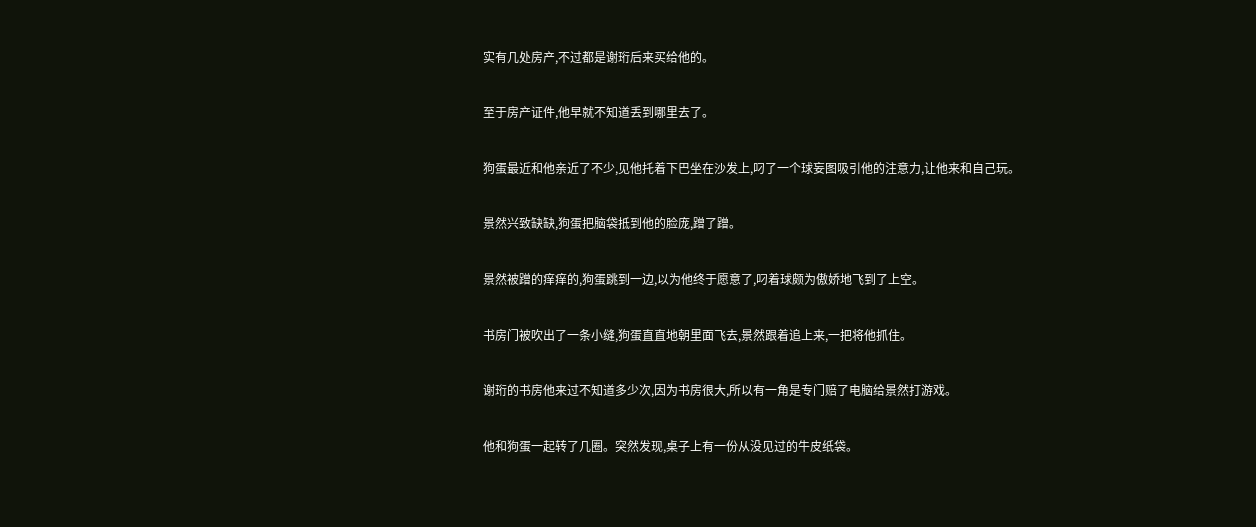实有几处房产,不过都是谢珩后来买给他的。

至于房产证件,他早就不知道丢到哪里去了。

狗蛋最近和他亲近了不少,见他托着下巴坐在沙发上,叼了一个球妄图吸引他的注意力,让他来和自己玩。

景然兴致缺缺,狗蛋把脑袋抵到他的脸庞,蹭了蹭。

景然被蹭的痒痒的,狗蛋跳到一边,以为他终于愿意了,叼着球颇为傲娇地飞到了上空。

书房门被吹出了一条小缝,狗蛋直直地朝里面飞去,景然跟着追上来,一把将他抓住。

谢珩的书房他来过不知道多少次,因为书房很大,所以有一角是专门赔了电脑给景然打游戏。

他和狗蛋一起转了几圈。突然发现,桌子上有一份从没见过的牛皮纸袋。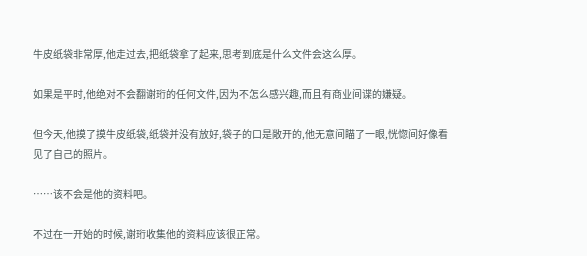牛皮纸袋非常厚,他走过去,把纸袋拿了起来,思考到底是什么文件会这么厚。

如果是平时,他绝对不会翻谢珩的任何文件,因为不怎么感兴趣,而且有商业间谍的嫌疑。

但今天,他摸了摸牛皮纸袋,纸袋并没有放好,袋子的口是敞开的,他无意间瞄了一眼,恍惚间好像看见了自己的照片。

……该不会是他的资料吧。

不过在一开始的时候,谢珩收集他的资料应该很正常。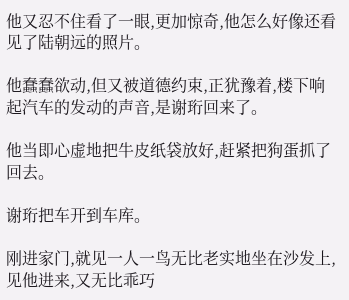他又忍不住看了一眼,更加惊奇,他怎么好像还看见了陆朝远的照片。

他蠢蠢欲动,但又被道德约束,正犹豫着,楼下响起汽车的发动的声音,是谢珩回来了。

他当即心虚地把牛皮纸袋放好,赶紧把狗蛋抓了回去。

谢珩把车开到车库。

刚进家门,就见一人一鸟无比老实地坐在沙发上,见他进来,又无比乖巧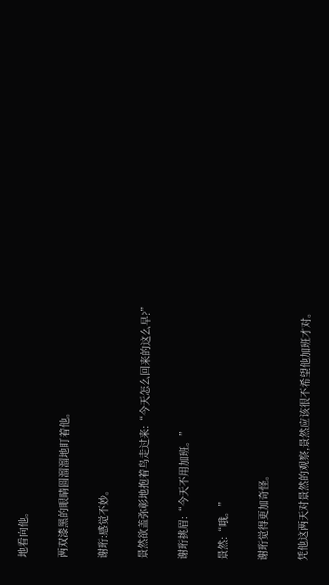地看向他。

两双漆黑的眼睛圆溜溜地盯着他。

谢珩:感觉不妙。

景然欲盖弥彰地抱着鸟走过来:“今天怎么回来的这么早?”

谢珩挑眉:“今天不用加班。”

景然:“哦。”

谢珩觉得更加奇怪。

凭他这两天对景然的观察,景然应该很不希望他加班才对。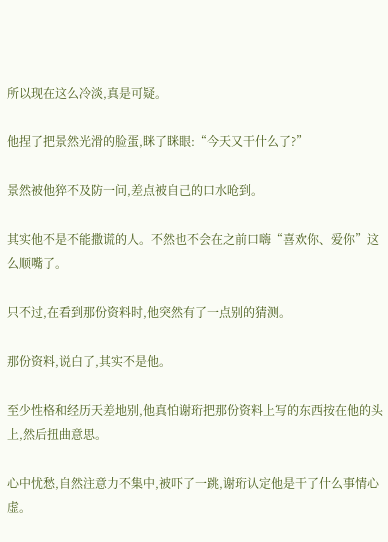所以现在这么冷淡,真是可疑。

他捏了把景然光滑的脸蛋,眯了眯眼:“今天又干什么了?”

景然被他猝不及防一问,差点被自己的口水呛到。

其实他不是不能撒谎的人。不然也不会在之前口嗨“喜欢你、爱你”这么顺嘴了。

只不过,在看到那份资料时,他突然有了一点别的猜测。

那份资料,说白了,其实不是他。

至少性格和经历天差地别,他真怕谢珩把那份资料上写的东西按在他的头上,然后扭曲意思。

心中忧愁,自然注意力不集中,被吓了一跳,谢珩认定他是干了什么事情心虚。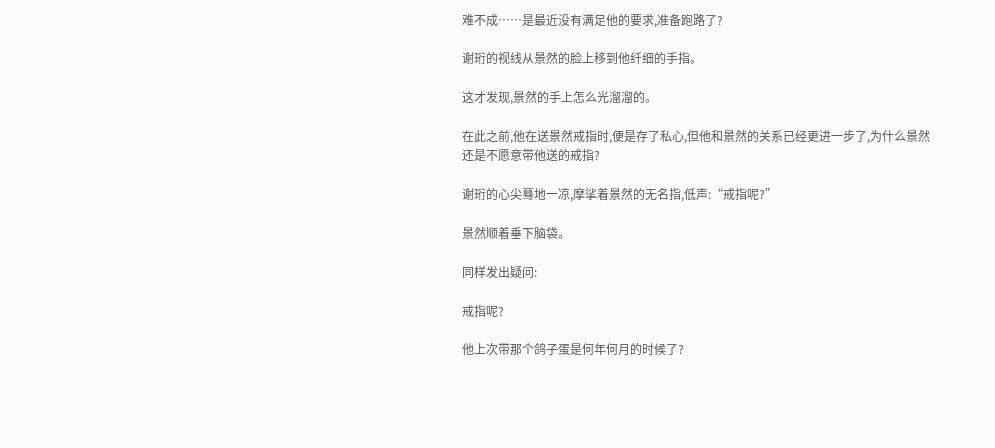难不成……是最近没有满足他的要求,准备跑路了?

谢珩的视线从景然的脸上移到他纤细的手指。

这才发现,景然的手上怎么光溜溜的。

在此之前,他在送景然戒指时,便是存了私心,但他和景然的关系已经更进一步了,为什么景然还是不愿意带他送的戒指?

谢珩的心尖蓦地一凉,摩挲着景然的无名指,低声:“戒指呢?”

景然顺着垂下脑袋。

同样发出疑问:

戒指呢?

他上次带那个鸽子蛋是何年何月的时候了?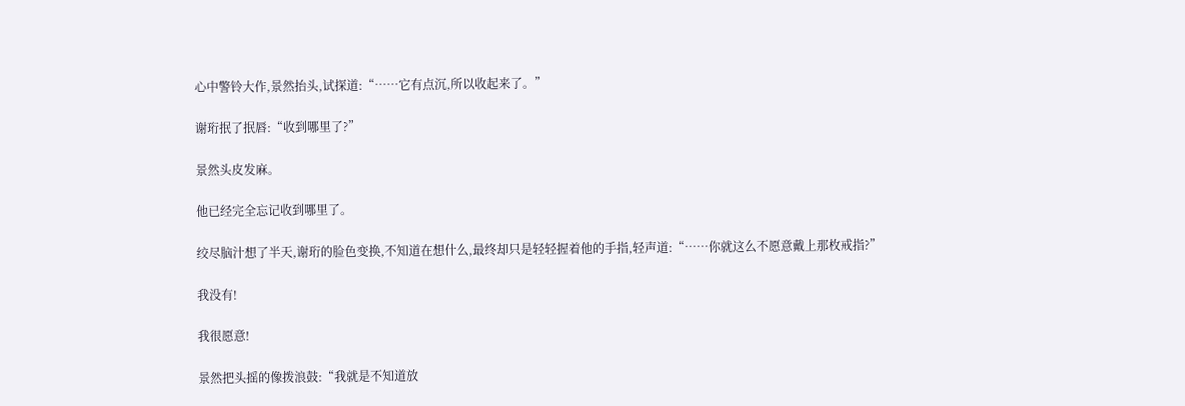心中警铃大作,景然抬头,试探道:“……它有点沉,所以收起来了。”

谢珩抿了抿唇:“收到哪里了?”

景然头皮发麻。

他已经完全忘记收到哪里了。

绞尽脑汁想了半天,谢珩的脸色变换,不知道在想什么,最终却只是轻轻握着他的手指,轻声道:“……你就这么不愿意戴上那枚戒指?”

我没有!

我很愿意!

景然把头摇的像拨浪鼓:“我就是不知道放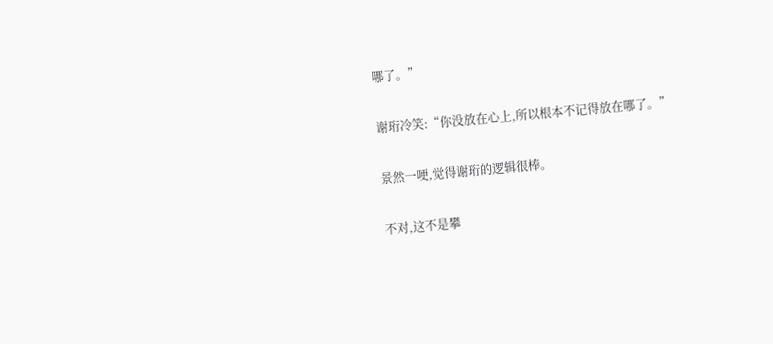哪了。”

谢珩冷笑:“你没放在心上,所以根本不记得放在哪了。”

景然一哽,觉得谢珩的逻辑很棒。

不对,这不是攀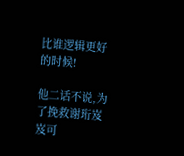比谁逻辑更好的时候!

他二话不说,为了挽救谢珩岌岌可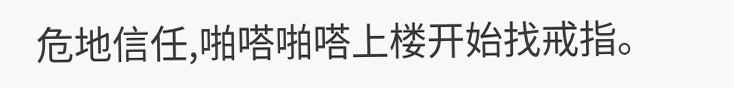危地信任,啪嗒啪嗒上楼开始找戒指。